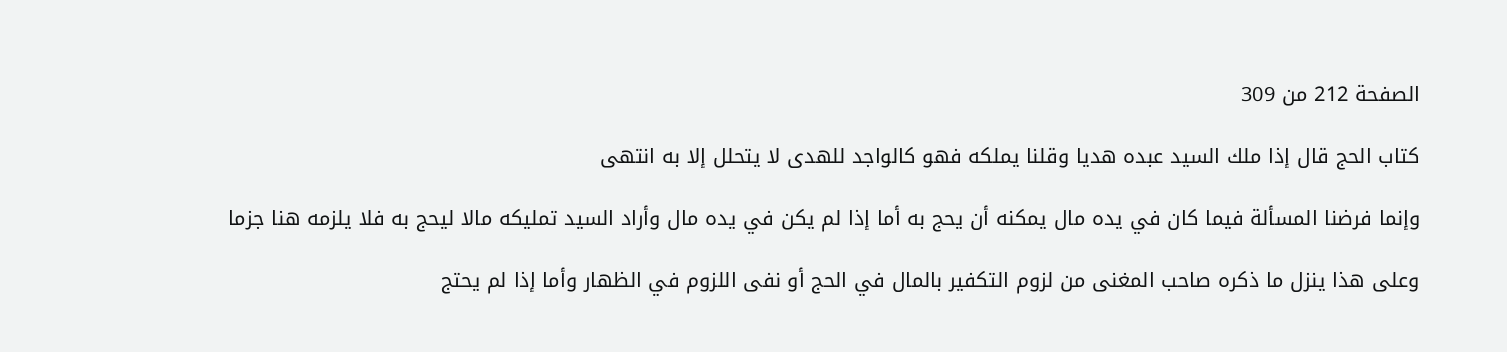الصفحة 212 من 309

كتاب الحج قال إذا ملك السيد عبده هديا وقلنا يملكه فهو كالواجد للهدى لا يتحلل إلا به انتهى

وإنما فرضنا المسألة فيما كان في يده مال يمكنه أن يحج به أما إذا لم يكن في يده مال وأراد السيد تمليكه مالا ليحج به فلا يلزمه هنا جزما

وعلى هذا ينزل ما ذكره صاحب المغنى من لزوم التكفير بالمال في الحج أو نفى اللزوم في الظهار وأما إذا لم يحتج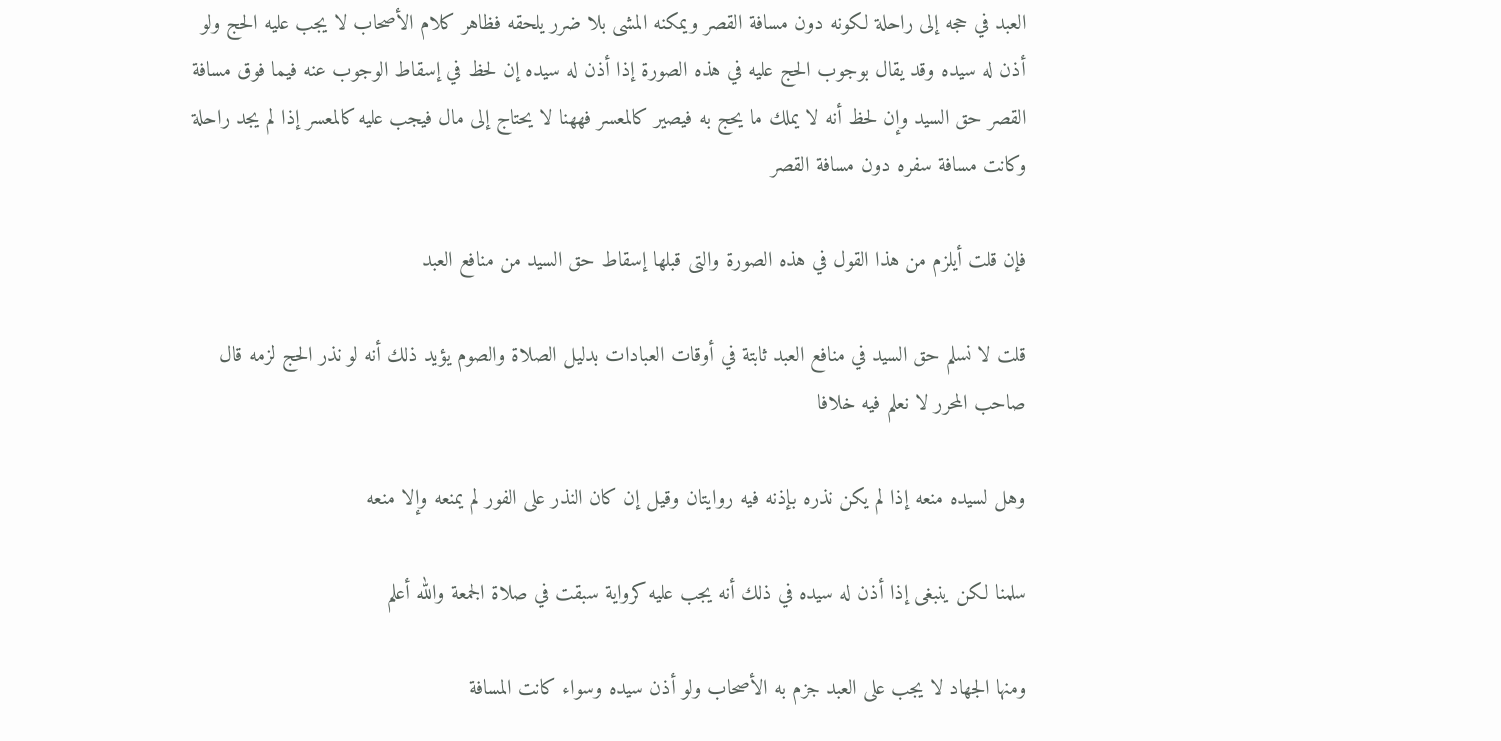العبد في حجه إلى راحلة لكونه دون مسافة القصر ويمكنه المشى بلا ضرر يلحقه فظاهر كلام الأصحاب لا يجب عليه الحج ولو أذن له سيده وقد يقال بوجوب الحج عليه في هذه الصورة إذا أذن له سيده إن لحظ في إسقاط الوجوب عنه فيما فوق مسافة القصر حق السيد وإن لحظ أنه لا يملك ما يحج به فيصير كالمعسر فههنا لا يحتاج إلى مال فيجب عليه كالمعسر إذا لم يجد راحلة وكانت مسافة سفره دون مسافة القصر

فإن قلت أيلزم من هذا القول في هذه الصورة والتى قبلها إسقاط حق السيد من منافع العبد

قلت لا نسلم حق السيد في منافع العبد ثابتة في أوقات العبادات بدليل الصلاة والصوم يؤيد ذلك أنه لو نذر الحج لزمه قال صاحب المحرر لا نعلم فيه خلافا

وهل لسيده منعه إذا لم يكن نذره بإذنه فيه روايتان وقيل إن كان النذر على الفور لم يمنعه وإلا منعه

سلمنا لكن ينبغى إذا أذن له سيده في ذلك أنه يجب عليه كرواية سبقت في صلاة الجمعة والله أعلم

ومنها الجهاد لا يجب على العبد جزم به الأصحاب ولو أذن سيده وسواء كانت المسافة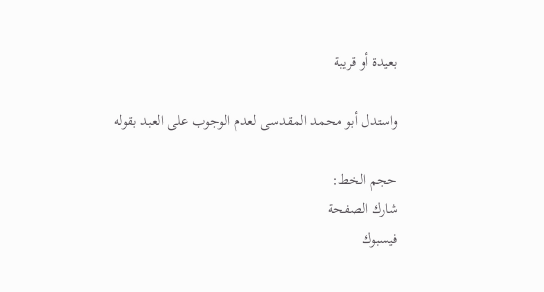بعيدة أو قريبة

واستدل أبو محمد المقدسى لعدم الوجوب على العبد بقوله

حجم الخط:
شارك الصفحة
فيسبوك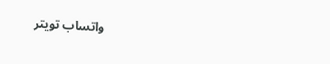واتساب تويتر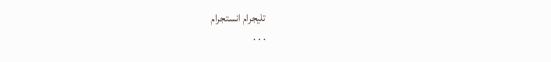تليجرام انستجرام
. . .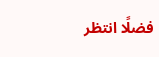فضلًا انتظر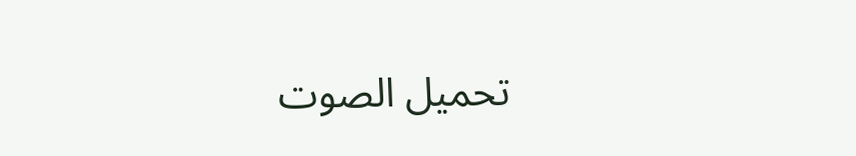تحميل الصوت